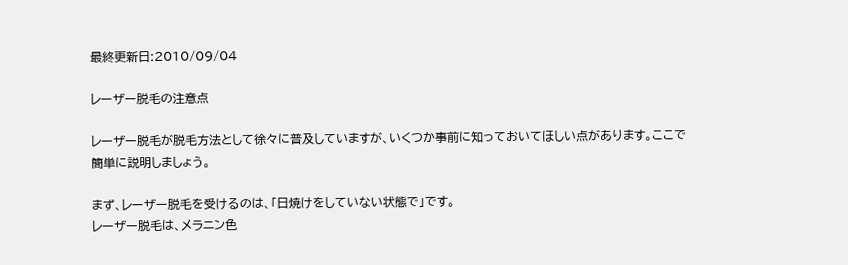最終更新日:2010/09/04

レーザー脱毛の注意点

レーザー脱毛が脱毛方法として徐々に普及していますが、いくつか事前に知っておいてほしい点があります。ここで簡単に説明しましょう。

まず、レーザー脱毛を受けるのは、「日焼けをしていない状態で」です。
レーザー脱毛は、メラニン色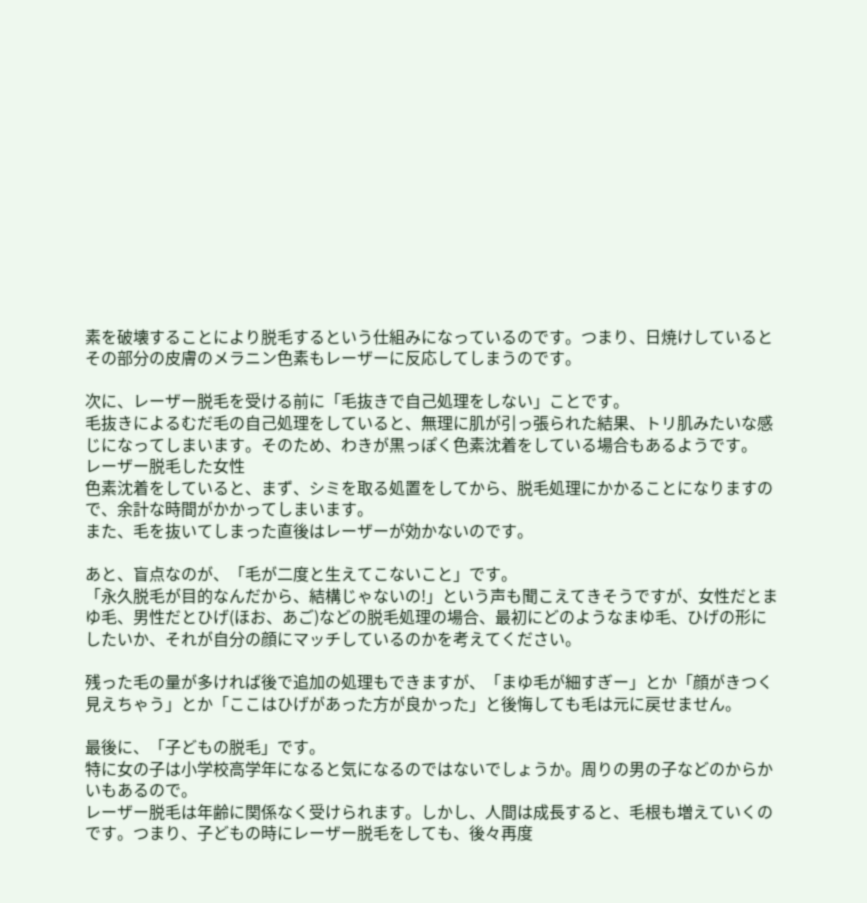素を破壊することにより脱毛するという仕組みになっているのです。つまり、日焼けしているとその部分の皮膚のメラニン色素もレーザーに反応してしまうのです。

次に、レーザー脱毛を受ける前に「毛抜きで自己処理をしない」ことです。
毛抜きによるむだ毛の自己処理をしていると、無理に肌が引っ張られた結果、トリ肌みたいな感じになってしまいます。そのため、わきが黒っぽく色素沈着をしている場合もあるようです。
レーザー脱毛した女性
色素沈着をしていると、まず、シミを取る処置をしてから、脱毛処理にかかることになりますので、余計な時間がかかってしまいます。
また、毛を抜いてしまった直後はレーザーが効かないのです。

あと、盲点なのが、「毛が二度と生えてこないこと」です。
「永久脱毛が目的なんだから、結構じゃないの!」という声も聞こえてきそうですが、女性だとまゆ毛、男性だとひげ(ほお、あご)などの脱毛処理の場合、最初にどのようなまゆ毛、ひげの形にしたいか、それが自分の顔にマッチしているのかを考えてください。

残った毛の量が多ければ後で追加の処理もできますが、「まゆ毛が細すぎー」とか「顔がきつく見えちゃう」とか「ここはひげがあった方が良かった」と後悔しても毛は元に戻せません。

最後に、「子どもの脱毛」です。
特に女の子は小学校高学年になると気になるのではないでしょうか。周りの男の子などのからかいもあるので。
レーザー脱毛は年齢に関係なく受けられます。しかし、人間は成長すると、毛根も増えていくのです。つまり、子どもの時にレーザー脱毛をしても、後々再度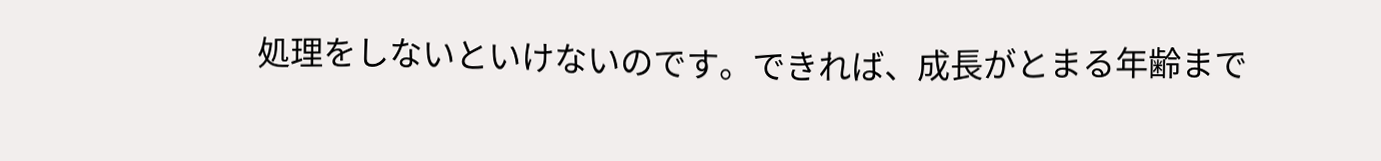処理をしないといけないのです。できれば、成長がとまる年齢まで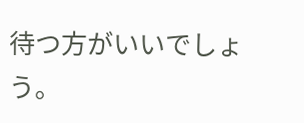待つ方がいいでしょう。